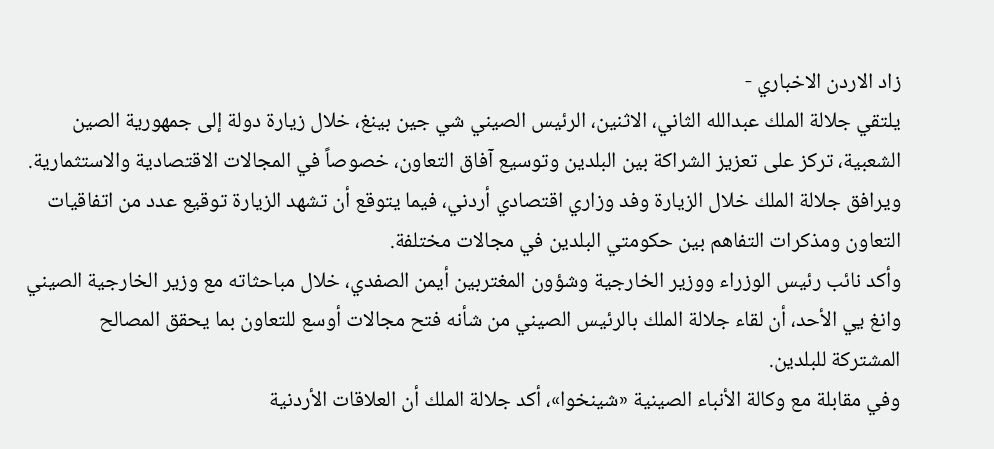زاد الاردن الاخباري -
يلتقي جلالة الملك عبدالله الثاني، الاثنين، الرئيس الصيني شي جين بينغ، خلال زيارة دولة إلى جمهورية الصين الشعبية، تركز على تعزيز الشراكة بين البلدين وتوسيع آفاق التعاون، خصوصاً في المجالات الاقتصادية والاستثمارية.
ويرافق جلالة الملك خلال الزيارة وفد وزاري اقتصادي أردني، فيما يتوقع أن تشهد الزيارة توقيع عدد من اتفاقيات التعاون ومذكرات التفاهم بين حكومتي البلدين في مجالات مختلفة.
وأكد نائب رئيس الوزراء ووزير الخارجية وشؤون المغتربين أيمن الصفدي، خلال مباحثاته مع وزير الخارجية الصيني وانغ يي الأحد، أن لقاء جلالة الملك بالرئيس الصيني من شأنه فتح مجالات أوسع للتعاون بما يحقق المصالح المشتركة للبلدين.
وفي مقابلة مع وكالة الأنباء الصينية «شينخوا»، أكد جلالة الملك أن العلاقات الأردنية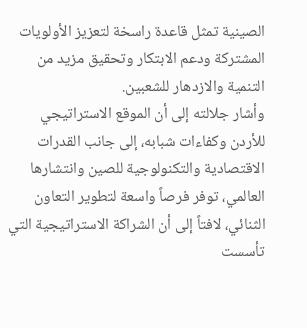الصينية تمثل قاعدة راسخة لتعزيز الأولويات المشتركة ودعم الابتكار وتحقيق مزيد من التنمية والازدهار للشعبين.
وأشار جلالته إلى أن الموقع الاستراتيجي للأردن وكفاءات شبابه، إلى جانب القدرات الاقتصادية والتكنولوجية للصين وانتشارها العالمي، توفر فرصاً واسعة لتطوير التعاون الثنائي، لافتاً إلى أن الشراكة الاستراتيجية التي تأسست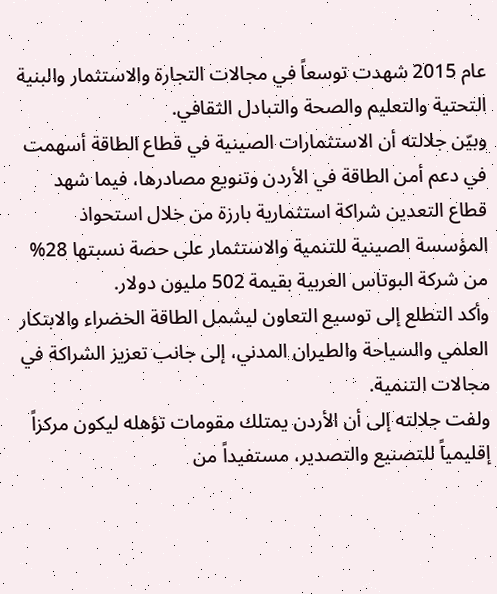عام 2015 شهدت توسعاً في مجالات التجارة والاستثمار والبنية التحتية والتعليم والصحة والتبادل الثقافي.
وبيّن جلالته أن الاستثمارات الصينية في قطاع الطاقة أسهمت في دعم أمن الطاقة في الأردن وتنويع مصادرها، فيما شهد قطاع التعدين شراكة استثمارية بارزة من خلال استحواذ المؤسسة الصينية للتنمية والاستثمار على حصة نسبتها 28% من شركة البوتاس العربية بقيمة 502 مليون دولار.
وأكد التطلع إلى توسيع التعاون ليشمل الطاقة الخضراء والابتكار العلمي والسياحة والطيران المدني، إلى جانب تعزيز الشراكة في مجالات التنمية.
ولفت جلالته إلى أن الأردن يمتلك مقومات تؤهله ليكون مركزاً إقليمياً للتصنيع والتصدير، مستفيداً من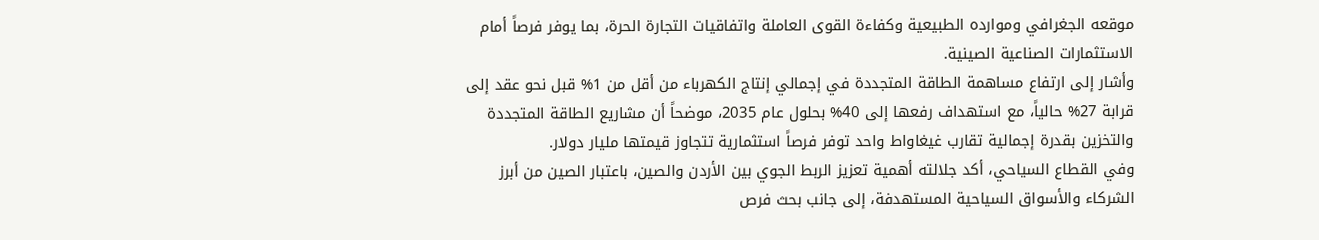موقعه الجغرافي وموارده الطبيعية وكفاءة القوى العاملة واتفاقيات التجارة الحرة، بما يوفر فرصاً أمام الاستثمارات الصناعية الصينية.
وأشار إلى ارتفاع مساهمة الطاقة المتجددة في إجمالي إنتاج الكهرباء من أقل من 1% قبل نحو عقد إلى قرابة 27% حالياً، مع استهداف رفعها إلى 40% بحلول عام 2035، موضحاً أن مشاريع الطاقة المتجددة والتخزين بقدرة إجمالية تقارب غيغاواط واحد توفر فرصاً استثمارية تتجاوز قيمتها مليار دولار.
وفي القطاع السياحي، أكد جلالته أهمية تعزيز الربط الجوي بين الأردن والصين، باعتبار الصين من أبرز الشركاء والأسواق السياحية المستهدفة، إلى جانب بحث فرص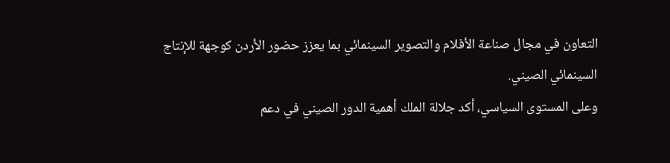التعاون في مجال صناعة الأفلام والتصوير السينمائي بما يعزز حضور الأردن كوجهة للإنتاج السينمائي الصيني.
وعلى المستوى السياسي، أكد جلالة الملك أهمية الدور الصيني في دعم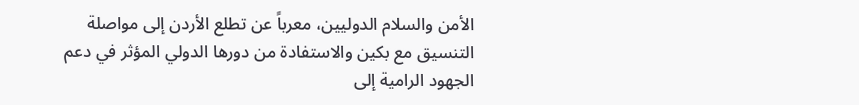الأمن والسلام الدوليين، معرباً عن تطلع الأردن إلى مواصلة التنسيق مع بكين والاستفادة من دورها الدولي المؤثر في دعم الجهود الرامية إلى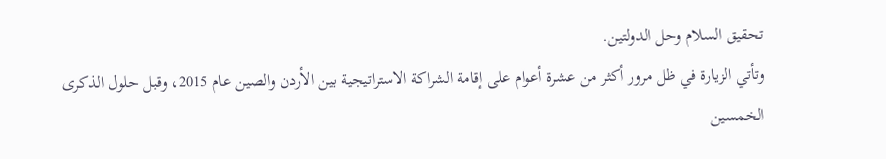تحقيق السلام وحل الدولتين.
وتأتي الزيارة في ظل مرور أكثر من عشرة أعوام على إقامة الشراكة الاستراتيجية بين الأردن والصين عام 2015، وقبل حلول الذكرى الخمسين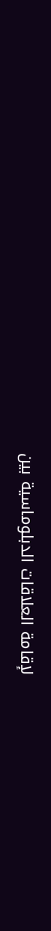لإقامة العلاقات الدبلوماسية بين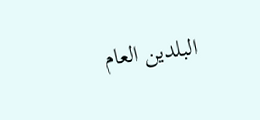البلدين العام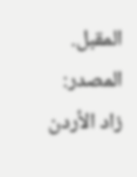المقبل.
المصدر:
زاد الأردن